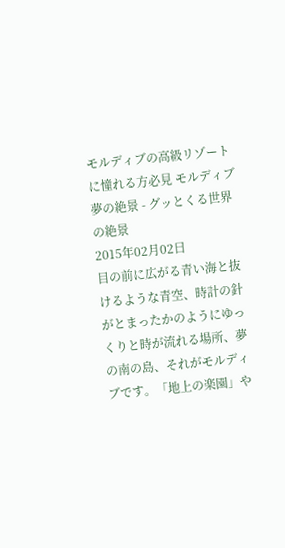モルディブの高級リゾートに憧れる方必見 モルディブ夢の絶景 - グッとくる世界の絶景
2015年02月02日
目の前に広がる青い海と抜けるような青空、時計の針がとまったかのようにゆっくりと時が流れる場所、夢の南の島、それがモルディブです。「地上の楽園」や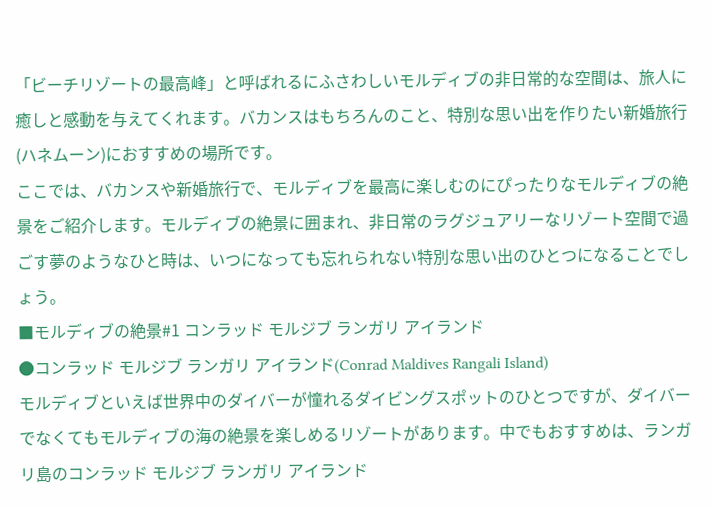「ビーチリゾートの最高峰」と呼ばれるにふさわしいモルディブの非日常的な空間は、旅人に癒しと感動を与えてくれます。バカンスはもちろんのこと、特別な思い出を作りたい新婚旅行(ハネムーン)におすすめの場所です。
ここでは、バカンスや新婚旅行で、モルディブを最高に楽しむのにぴったりなモルディブの絶景をご紹介します。モルディブの絶景に囲まれ、非日常のラグジュアリーなリゾート空間で過ごす夢のようなひと時は、いつになっても忘れられない特別な思い出のひとつになることでしょう。
■モルディブの絶景#1 コンラッド モルジブ ランガリ アイランド
●コンラッド モルジブ ランガリ アイランド(Conrad Maldives Rangali Island)
モルディブといえば世界中のダイバーが憧れるダイビングスポットのひとつですが、ダイバーでなくてもモルディブの海の絶景を楽しめるリゾートがあります。中でもおすすめは、ランガリ島のコンラッド モルジブ ランガリ アイランド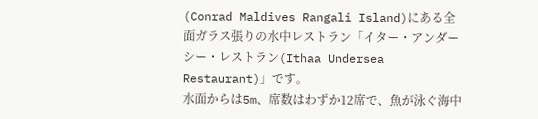(Conrad Maldives Rangali Island)にある全面ガラス張りの水中レストラン「イター・アンダーシー・レストラン(Ithaa Undersea Restaurant)」です。
水面からは5m、席数はわずか12席で、魚が泳ぐ海中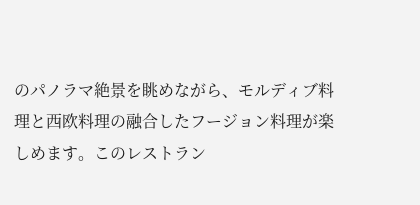のパノラマ絶景を眺めながら、モルディブ料理と西欧料理の融合したフージョン料理が楽しめます。このレストラン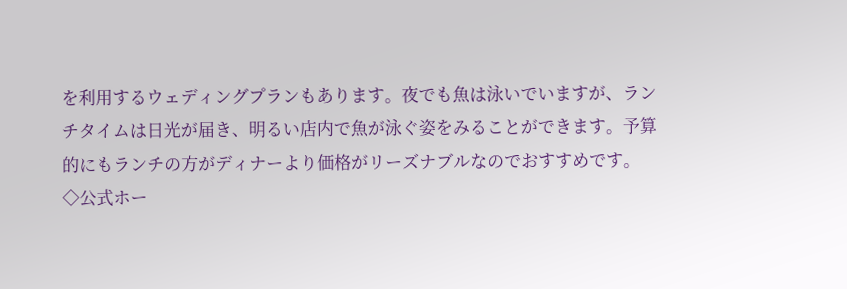を利用するウェディングプランもあります。夜でも魚は泳いでいますが、ランチタイムは日光が届き、明るい店内で魚が泳ぐ姿をみることができます。予算的にもランチの方がディナーより価格がリーズナブルなのでおすすめです。
◇公式ホー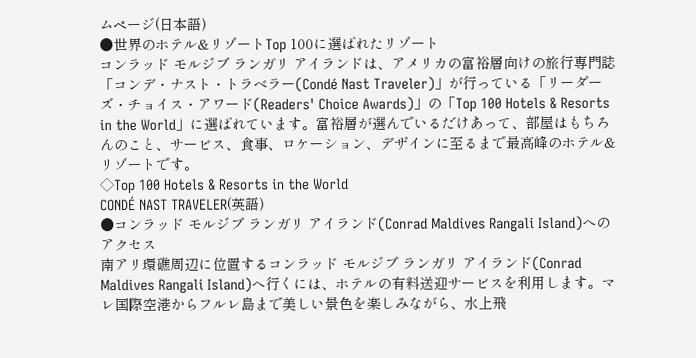ムページ(日本語)
●世界のホテル&リゾートTop 100に選ばれたリゾート
コンラッド モルジブ ランガリ アイランドは、アメリカの富裕層向けの旅行専門誌「コンデ・ナスト・トラベラー(Condé Nast Traveler)」が行っている「リーダーズ・チョイス・アワード(Readers' Choice Awards)」の「Top 100 Hotels & Resorts in the World」に選ばれています。富裕層が選んでいるだけあって、部屋はもちろんのこと、サービス、食事、ロケーション、デザインに至るまで最高峰のホテル&リゾートです。
◇Top 100 Hotels & Resorts in the World
CONDÉ NAST TRAVELER(英語)
●コンラッド モルジブ ランガリ アイランド(Conrad Maldives Rangali Island)へのアクセス
南アリ環礁周辺に位置するコンラッド モルジブ ランガリ アイランド(Conrad Maldives Rangali Island)へ行くには、ホテルの有料送迎サービスを利用します。マレ国際空港からフルレ島まで美しい景色を楽しみながら、水上飛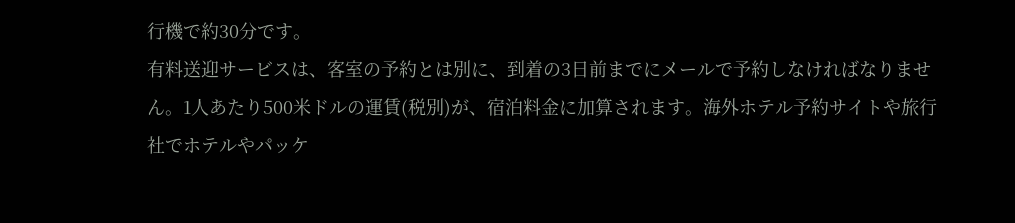行機で約30分です。
有料送迎サービスは、客室の予約とは別に、到着の3日前までにメールで予約しなければなりません。1人あたり500米ドルの運賃(税別)が、宿泊料金に加算されます。海外ホテル予約サイトや旅行社でホテルやパッケ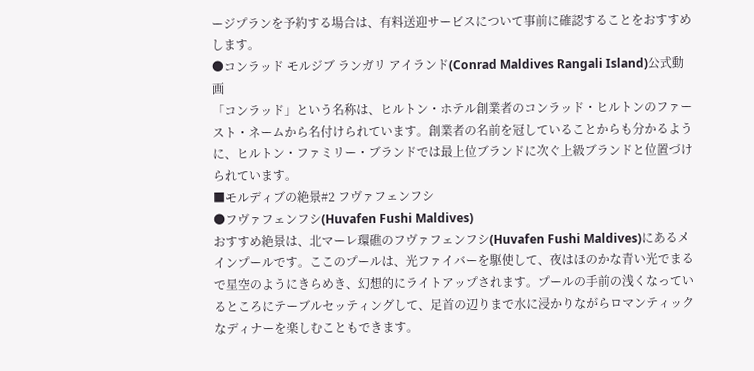ージプランを予約する場合は、有料送迎サービスについて事前に確認することをおすすめします。
●コンラッド モルジブ ランガリ アイランド(Conrad Maldives Rangali Island)公式動画
「コンラッド」という名称は、ヒルトン・ホテル創業者のコンラッド・ヒルトンのファースト・ネームから名付けられています。創業者の名前を冠していることからも分かるように、ヒルトン・ファミリー・ブランドでは最上位ブランドに次ぐ上級ブランドと位置づけられています。
■モルディブの絶景#2 フヴァフェンフシ
●フヴァフェンフシ(Huvafen Fushi Maldives)
おすすめ絶景は、北マーレ環礁のフヴァフェンフシ(Huvafen Fushi Maldives)にあるメインプールです。ここのプールは、光ファイバーを駆使して、夜はほのかな青い光でまるで星空のようにきらめき、幻想的にライトアップされます。プールの手前の浅くなっているところにテーブルセッティングして、足首の辺りまで水に浸かりながらロマンティックなディナーを楽しむこともできます。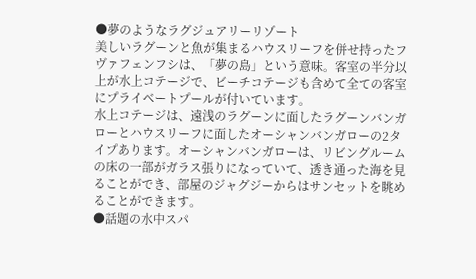●夢のようなラグジュアリーリゾート
美しいラグーンと魚が集まるハウスリーフを併せ持ったフヴァフェンフシは、「夢の島」という意味。客室の半分以上が水上コテージで、ビーチコテージも含めて全ての客室にプライベートプールが付いています。
水上コテージは、遠浅のラグーンに面したラグーンバンガローとハウスリーフに面したオーシャンバンガローの2タイプあります。オーシャンバンガローは、リビングルームの床の一部がガラス張りになっていて、透き通った海を見ることができ、部屋のジャグジーからはサンセットを眺めることができます。
●話題の水中スパ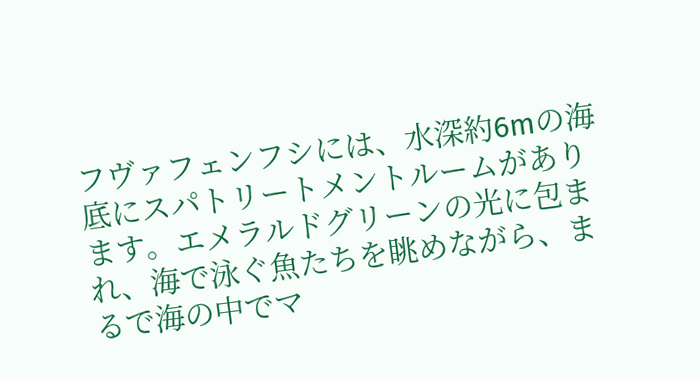フヴァフェンフシには、水深約6mの海底にスパトリートメントルームがあります。エメラルドグリーンの光に包まれ、海で泳ぐ魚たちを眺めながら、まるで海の中でマ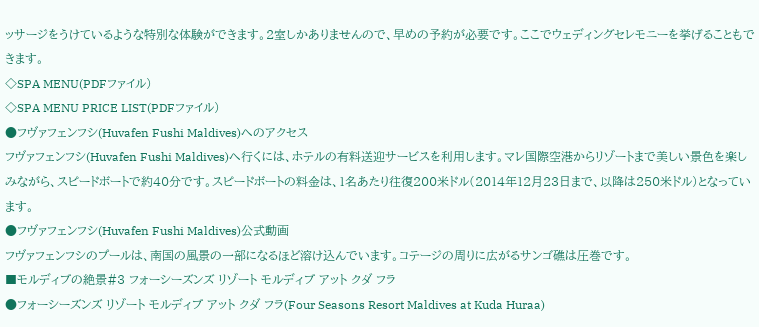ッサージをうけているような特別な体験ができます。2室しかありませんので、早めの予約が必要です。ここでウェディングセレモニーを挙げることもできます。
◇SPA MENU(PDFファイル)
◇SPA MENU PRICE LIST(PDFファイル)
●フヴァフェンフシ(Huvafen Fushi Maldives)へのアクセス
フヴァフェンフシ(Huvafen Fushi Maldives)へ行くには、ホテルの有料送迎サービスを利用します。マレ国際空港からリゾートまで美しい景色を楽しみながら、スピードボートで約40分です。スピードボートの料金は、1名あたり往復200米ドル(2014年12月23日まで、以降は250米ドル)となっています。
●フヴァフェンフシ(Huvafen Fushi Maldives)公式動画
フヴァフェンフシのプールは、南国の風景の一部になるほど溶け込んでいます。コテージの周りに広がるサンゴ礁は圧巻です。
■モルディブの絶景#3 フォーシーズンズ リゾート モルディブ アット クダ フラ
●フォーシーズンズ リゾート モルディブ アット クダ フラ(Four Seasons Resort Maldives at Kuda Huraa)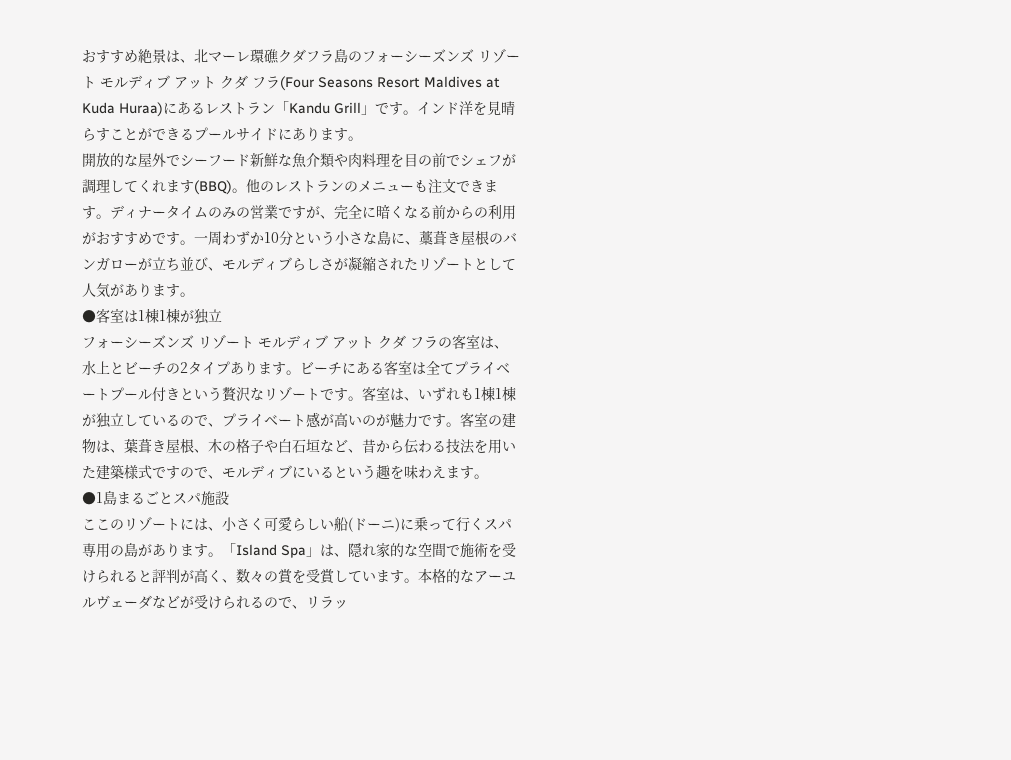おすすめ絶景は、北マーレ環礁クダフラ島のフォーシーズンズ リゾート モルディブ アット クダ フラ(Four Seasons Resort Maldives at Kuda Huraa)にあるレストラン「Kandu Grill」です。インド洋を見晴らすことができるプールサイドにあります。
開放的な屋外でシーフード新鮮な魚介類や肉料理を目の前でシェフが調理してくれます(BBQ)。他のレストランのメニューも注文できます。ディナータイムのみの営業ですが、完全に暗くなる前からの利用がおすすめです。一周わずか10分という小さな島に、藁葺き屋根のバンガローが立ち並び、モルディブらしさが凝縮されたリゾートとして人気があります。
●客室は1棟1棟が独立
フォーシーズンズ リゾート モルディブ アット クダ フラの客室は、水上とビーチの2タイプあります。ビーチにある客室は全てプライベートプール付きという贅沢なリゾートです。客室は、いずれも1棟1棟が独立しているので、プライベート感が高いのが魅力です。客室の建物は、葉葺き屋根、木の格子や白石垣など、昔から伝わる技法を用いた建築様式ですので、モルディブにいるという趣を味わえます。
●1島まるごとスパ施設
ここのリゾートには、小さく可愛らしい船(ドーニ)に乗って行くスパ専用の島があります。「Island Spa」は、隠れ家的な空間で施術を受けられると評判が高く、数々の賞を受賞しています。本格的なアーユルヴェーダなどが受けられるので、リラッ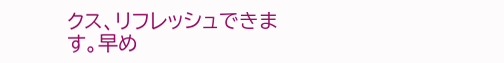クス、リフレッシュできます。早め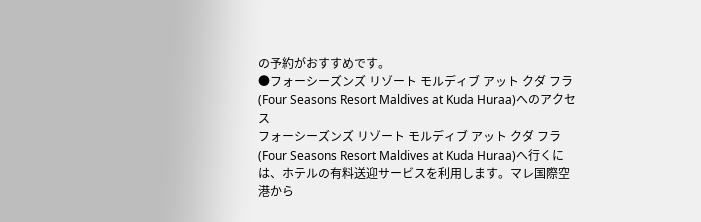の予約がおすすめです。
●フォーシーズンズ リゾート モルディブ アット クダ フラ(Four Seasons Resort Maldives at Kuda Huraa)へのアクセス
フォーシーズンズ リゾート モルディブ アット クダ フラ(Four Seasons Resort Maldives at Kuda Huraa)へ行くには、ホテルの有料送迎サービスを利用します。マレ国際空港から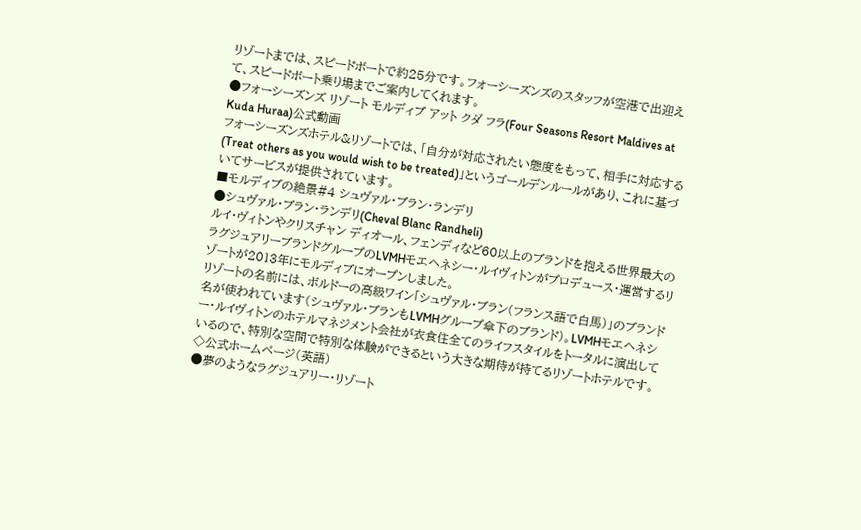リゾートまでは、スピードボートで約25分です。フォーシーズンズのスタッフが空港で出迎えて、スピードボート乗り場までご案内してくれます。
●フォーシーズンズ リゾート モルディブ アット クダ フラ(Four Seasons Resort Maldives at Kuda Huraa)公式動画
フォーシーズンズホテル&リゾートでは、「自分が対応されたい態度をもって、相手に対応する(Treat others as you would wish to be treated)」というゴールデンルールがあり、これに基づいてサービスが提供されています。
■モルディブの絶景#4 シュヴァル・ブラン・ランデリ
●シュヴァル・ブラン・ランデリ(Cheval Blanc Randheli)
ルイ・ヴィトンやクリスチャン ディオール、フェンディなど60以上のブランドを抱える世界最大のラグジュアリーブランドグループのLVMHモエヘネシー・ルイヴィトンがプロデュース・運営するリゾートが2013年にモルディブにオープンしました。
リゾートの名前には、ボルドーの高級ワイン「シュヴァル・ブラン(フランス語で白馬)」のブランド名が使われています(シュヴァル・ブランもLVMHグループ傘下のブランド)。LVMHモエヘネシー・ルイヴィトンのホテルマネジメント会社が衣食住全てのライフスタイルをトータルに演出しているので、特別な空間で特別な体験ができるという大きな期待が持てるリゾートホテルです。
◇公式ホームページ(英語)
●夢のようなラグジュアリー・リゾート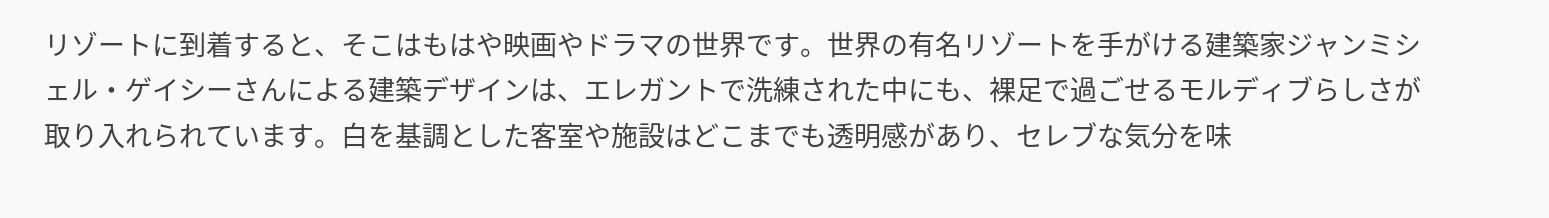リゾートに到着すると、そこはもはや映画やドラマの世界です。世界の有名リゾートを手がける建築家ジャンミシェル・ゲイシーさんによる建築デザインは、エレガントで洗練された中にも、裸足で過ごせるモルディブらしさが取り入れられています。白を基調とした客室や施設はどこまでも透明感があり、セレブな気分を味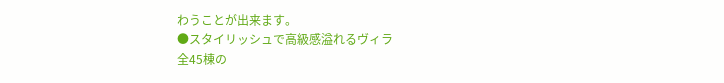わうことが出来ます。
●スタイリッシュで高級感溢れるヴィラ
全45棟の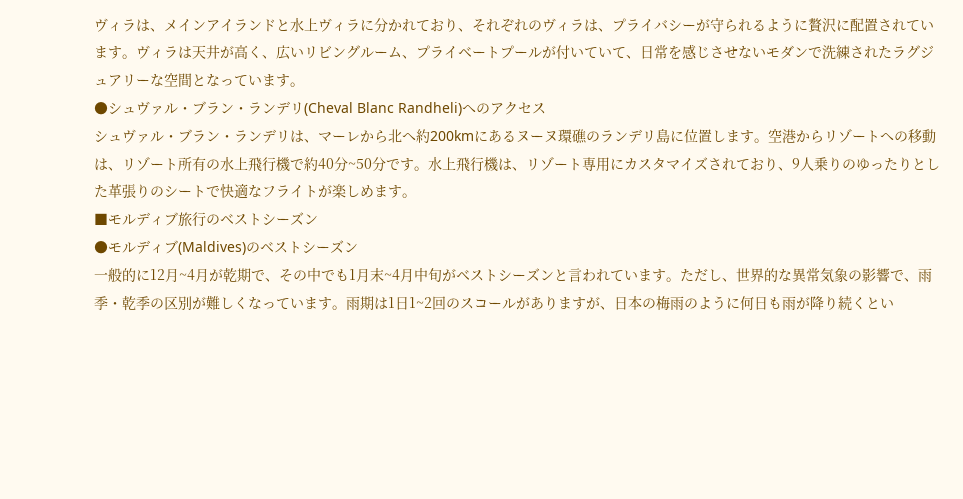ヴィラは、メインアイランドと水上ヴィラに分かれており、それぞれのヴィラは、プライバシーが守られるように贅沢に配置されています。ヴィラは天井が高く、広いリビングルーム、プライベートプールが付いていて、日常を感じさせないモダンで洗練されたラグジュアリーな空間となっています。
●シュヴァル・ブラン・ランデリ(Cheval Blanc Randheli)へのアクセス
シュヴァル・ブラン・ランデリは、マーレから北へ約200kmにあるヌーヌ環礁のランデリ島に位置します。空港からリゾートへの移動は、リゾート所有の水上飛行機で約40分~50分です。水上飛行機は、リゾート専用にカスタマイズされており、9人乗りのゆったりとした革張りのシートで快適なフライトが楽しめます。
■モルディブ旅行のベストシーズン
●モルディブ(Maldives)のベストシーズン
一般的に12月~4月が乾期で、その中でも1月末~4月中旬がベストシーズンと言われています。ただし、世界的な異常気象の影響で、雨季・乾季の区別が難しくなっています。雨期は1日1~2回のスコールがありますが、日本の梅雨のように何日も雨が降り続くとい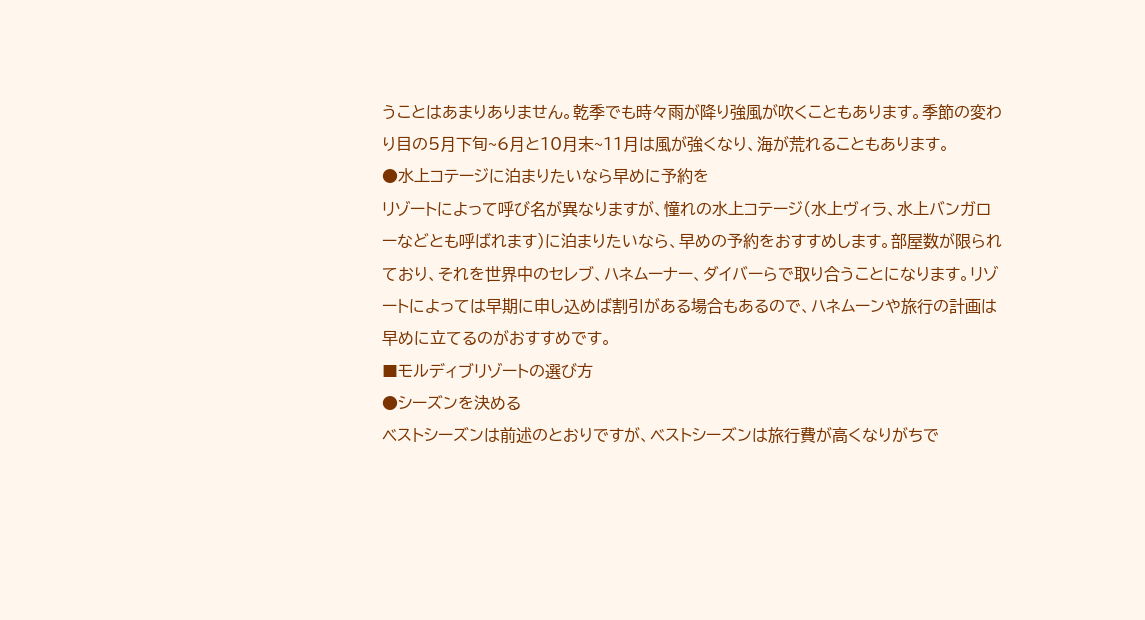うことはあまりありません。乾季でも時々雨が降り強風が吹くこともあります。季節の変わり目の5月下旬~6月と10月末~11月は風が強くなり、海が荒れることもあります。
●水上コテージに泊まりたいなら早めに予約を
リゾートによって呼び名が異なりますが、憧れの水上コテージ(水上ヴィラ、水上バンガローなどとも呼ばれます)に泊まりたいなら、早めの予約をおすすめします。部屋数が限られており、それを世界中のセレブ、ハネムーナー、ダイバーらで取り合うことになります。リゾートによっては早期に申し込めば割引がある場合もあるので、ハネムーンや旅行の計画は早めに立てるのがおすすめです。
■モルディブリゾートの選び方
●シーズンを決める
ベストシーズンは前述のとおりですが、ベストシーズンは旅行費が高くなりがちで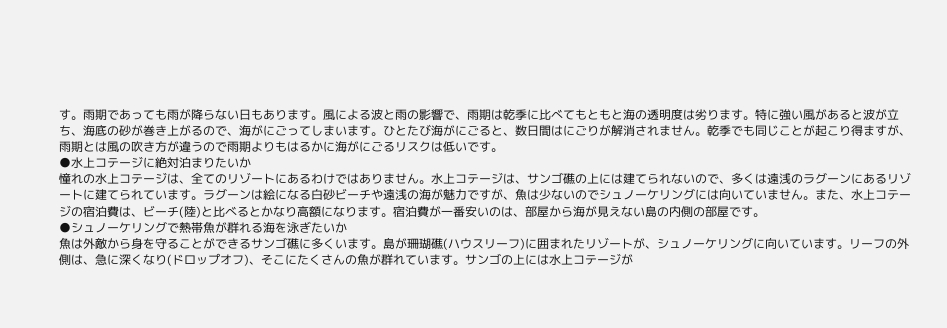す。雨期であっても雨が降らない日もあります。風による波と雨の影響で、雨期は乾季に比べてもともと海の透明度は劣ります。特に強い風があると波が立ち、海底の砂が巻き上がるので、海がにごってしまいます。ひとたび海がにごると、数日間はにごりが解消されません。乾季でも同じことが起こり得ますが、雨期とは風の吹き方が違うので雨期よりもはるかに海がにごるリスクは低いです。
●水上コテージに絶対泊まりたいか
憧れの水上コテージは、全てのリゾートにあるわけではありません。水上コテージは、サンゴ礁の上には建てられないので、多くは遠浅のラグーンにあるリゾートに建てられています。ラグーンは絵になる白砂ビーチや遠浅の海が魅力ですが、魚は少ないのでシュノーケリングには向いていません。また、水上コテージの宿泊費は、ビーチ(陸)と比べるとかなり高額になります。宿泊費が一番安いのは、部屋から海が見えない島の内側の部屋です。
●シュノーケリングで熱帯魚が群れる海を泳ぎたいか
魚は外敵から身を守ることができるサンゴ礁に多くいます。島が珊瑚礁(ハウスリーフ)に囲まれたリゾートが、シュノーケリングに向いています。リーフの外側は、急に深くなり(ドロップオフ)、そこにたくさんの魚が群れています。サンゴの上には水上コテージが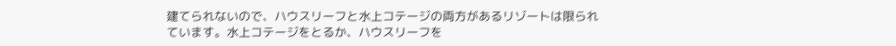建てられないので、ハウスリーフと水上コテージの両方があるリゾートは限られています。水上コテージをとるか、ハウスリーフを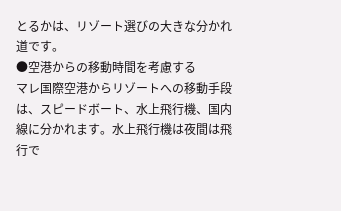とるかは、リゾート選びの大きな分かれ道です。
●空港からの移動時間を考慮する
マレ国際空港からリゾートへの移動手段は、スピードボート、水上飛行機、国内線に分かれます。水上飛行機は夜間は飛行で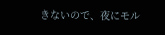きないので、夜にモル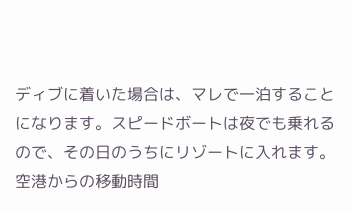ディブに着いた場合は、マレで一泊することになります。スピードボートは夜でも乗れるので、その日のうちにリゾートに入れます。空港からの移動時間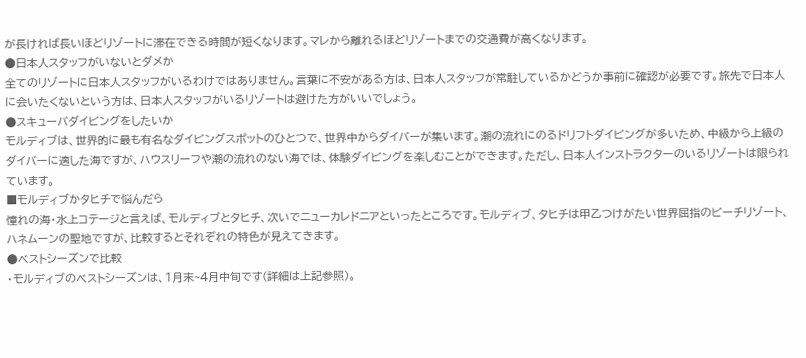が長ければ長いほどリゾートに滞在できる時間が短くなります。マレから離れるほどリゾートまでの交通費が高くなります。
●日本人スタッフがいないとダメか
全てのリゾートに日本人スタッフがいるわけではありません。言葉に不安がある方は、日本人スタッフが常駐しているかどうか事前に確認が必要です。旅先で日本人に会いたくないという方は、日本人スタッフがいるリゾートは避けた方がいいでしょう。
●スキューバダイビングをしたいか
モルディブは、世界的に最も有名なダイビングスポットのひとつで、世界中からダイバーが集います。潮の流れにのるドリフトダイビングが多いため、中級から上級のダイバーに適した海ですが、ハウスリーフや潮の流れのない海では、体験ダイビングを楽しむことができます。ただし、日本人インストラクターのいるリゾートは限られています。
■モルディブかタヒチで悩んだら
憧れの海・水上コテージと言えば、モルディブとタヒチ、次いでニューカレドニアといったところです。モルディブ、タヒチは甲乙つけがたい世界屈指のビーチリゾート、ハネムーンの聖地ですが、比較するとそれぞれの特色が見えてきます。
●ベストシーズンで比較
・モルディブのベストシーズンは、1月末~4月中旬です(詳細は上記参照)。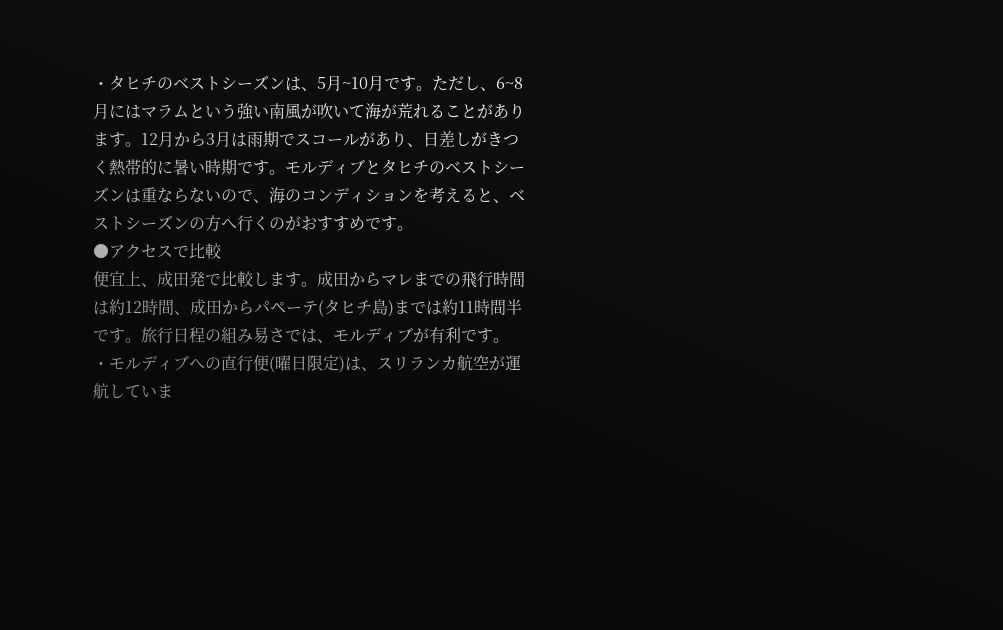・タヒチのベストシーズンは、5月~10月です。ただし、6~8月にはマラムという強い南風が吹いて海が荒れることがあります。12月から3月は雨期でスコールがあり、日差しがきつく熱帯的に暑い時期です。モルディブとタヒチのベストシーズンは重ならないので、海のコンディションを考えると、ベストシーズンの方へ行くのがおすすめです。
●アクセスで比較
便宜上、成田発で比較します。成田からマレまでの飛行時間は約12時間、成田からパペーテ(タヒチ島)までは約11時間半です。旅行日程の組み易さでは、モルディブが有利です。
・モルディブへの直行便(曜日限定)は、スリランカ航空が運航していま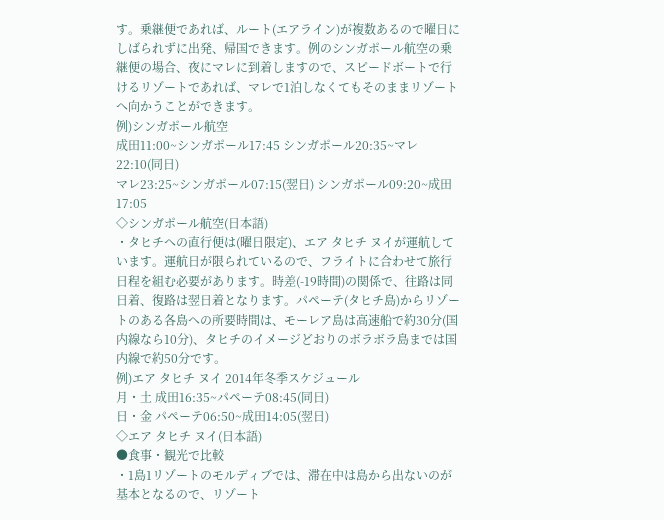す。乗継便であれば、ルート(エアライン)が複数あるので曜日にしばられずに出発、帰国できます。例のシンガポール航空の乗継便の場合、夜にマレに到着しますので、スピードボートで行けるリゾートであれば、マレで1泊しなくてもそのままリゾートへ向かうことができます。
例)シンガポール航空
成田11:00~シンガポール17:45 シンガポール20:35~マレ22:10(同日)
マレ23:25~シンガポール07:15(翌日) シンガポール09:20~成田17:05
◇シンガポール航空(日本語)
・タヒチへの直行便は(曜日限定)、エア タヒチ ヌイが運航しています。運航日が限られているので、フライトに合わせて旅行日程を組む必要があります。時差(-19時間)の関係で、往路は同日着、復路は翌日着となります。パペーテ(タヒチ島)からリゾートのある各島への所要時間は、モーレア島は高速船で約30分(国内線なら10分)、タヒチのイメージどおりのボラボラ島までは国内線で約50分です。
例)エア タヒチ ヌイ 2014年冬季スケジュール
月・土 成田16:35~パペーテ08:45(同日)
日・金 パペーテ06:50~成田14:05(翌日)
◇エア タヒチ ヌイ(日本語)
●食事・観光で比較
・1島1リゾートのモルディブでは、滞在中は島から出ないのが基本となるので、リゾート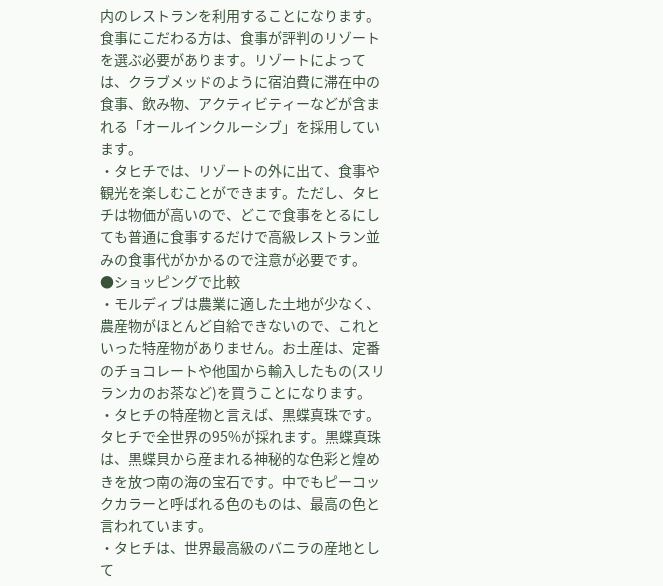内のレストランを利用することになります。食事にこだわる方は、食事が評判のリゾートを選ぶ必要があります。リゾートによっては、クラブメッドのように宿泊費に滞在中の食事、飲み物、アクティビティーなどが含まれる「オールインクルーシブ」を採用しています。
・タヒチでは、リゾートの外に出て、食事や観光を楽しむことができます。ただし、タヒチは物価が高いので、どこで食事をとるにしても普通に食事するだけで高級レストラン並みの食事代がかかるので注意が必要です。
●ショッピングで比較
・モルディブは農業に適した土地が少なく、農産物がほとんど自給できないので、これといった特産物がありません。お土産は、定番のチョコレートや他国から輸入したもの(スリランカのお茶など)を買うことになります。
・タヒチの特産物と言えば、黒蝶真珠です。タヒチで全世界の95%が採れます。黒蝶真珠は、黒蝶貝から産まれる神秘的な色彩と煌めきを放つ南の海の宝石です。中でもピーコックカラーと呼ばれる色のものは、最高の色と言われています。
・タヒチは、世界最高級のバニラの産地として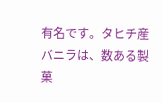有名です。タヒチ産バニラは、数ある製菓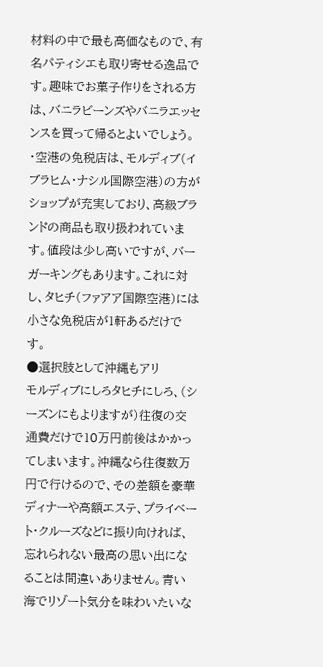材料の中で最も高価なもので、有名パティシエも取り寄せる逸品です。趣味でお菓子作りをされる方は、バニラビーンズやバニラエッセンスを買って帰るとよいでしょう。
・空港の免税店は、モルディブ(イブラヒム・ナシル国際空港)の方がショップが充実しており、高級ブランドの商品も取り扱われています。値段は少し高いですが、バーガーキングもあります。これに対し、タヒチ(ファアア国際空港)には小さな免税店が1軒あるだけです。
●選択肢として沖縄もアリ
モルディブにしろタヒチにしろ、(シーズンにもよりますが)往復の交通費だけで10万円前後はかかってしまいます。沖縄なら往復数万円で行けるので、その差額を豪華ディナーや高額エステ、プライベート・クルーズなどに振り向ければ、忘れられない最高の思い出になることは間違いありません。青い海でリゾート気分を味わいたいな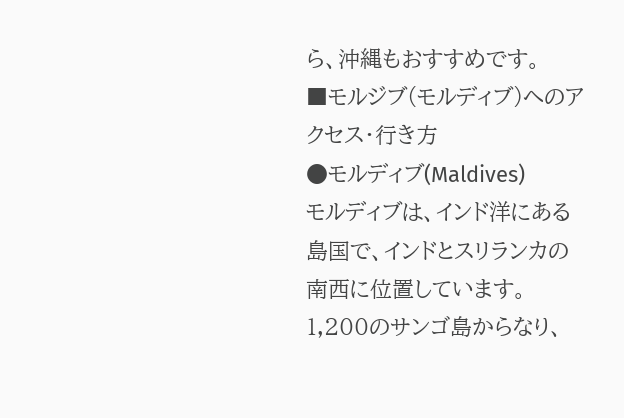ら、沖縄もおすすめです。
■モルジブ(モルディブ)へのアクセス・行き方
●モルディブ(Maldives)
モルディブは、インド洋にある島国で、インドとスリランカの南西に位置しています。1,200のサンゴ島からなり、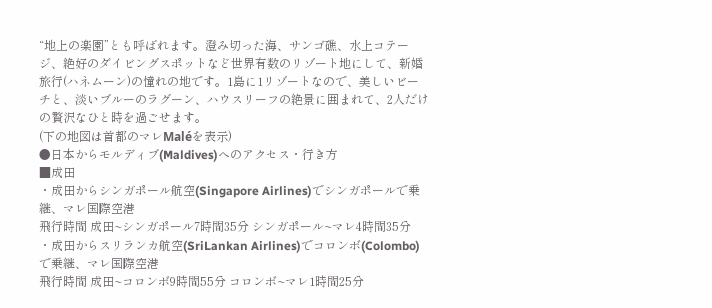“地上の楽園”とも呼ばれます。澄み切った海、サンゴ礁、水上コテージ、絶好のダイビングスポットなど世界有数のリゾート地にして、新婚旅行(ハネムーン)の憧れの地です。1島に1リゾートなので、美しいビーチと、淡いブルーのラグーン、ハウスリーフの絶景に囲まれて、2人だけの贅沢なひと時を過ごせます。
(下の地図は首都のマレMaléを表示)
●日本からモルディブ(Maldives)へのアクセス・行き方
■成田
・成田からシンガポール航空(Singapore Airlines)でシンガポールで乗継、マレ国際空港
飛行時間 成田~シンガポール7時間35分 シンガポール~マレ4時間35分
・成田からスリランカ航空(SriLankan Airlines)でコロンボ(Colombo)で乗継、マレ国際空港
飛行時間 成田~コロンボ9時間55分 コロンボ~マレ1時間25分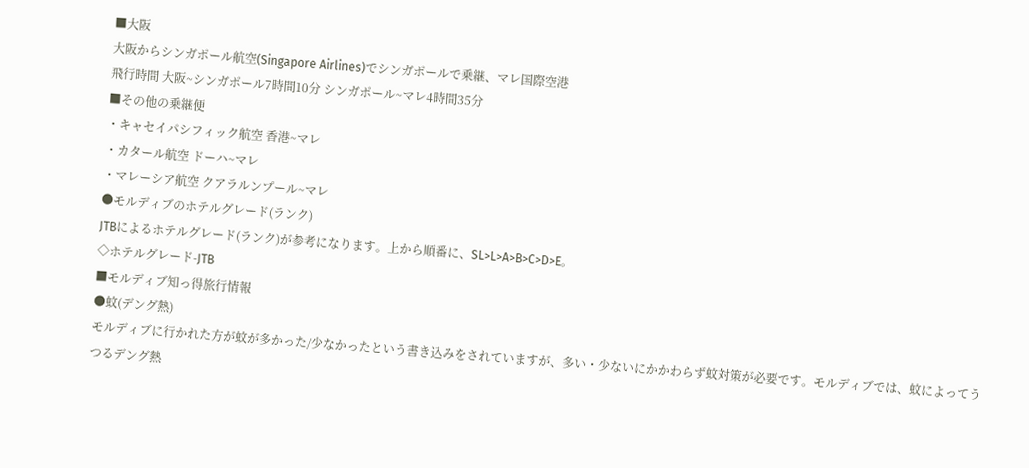■大阪
大阪からシンガポール航空(Singapore Airlines)でシンガポールで乗継、マレ国際空港
飛行時間 大阪~シンガポール7時間10分 シンガポール~マレ4時間35分
■その他の乗継便
・キャセイパシフィック航空 香港~マレ
・カタール航空 ドーハ~マレ
・マレーシア航空 クアラルンプール~マレ
●モルディブのホテルグレード(ランク)
JTBによるホテルグレード(ランク)が参考になります。上から順番に、SL>L>A>B>C>D>E。
◇ホテルグレード-JTB
■モルディブ知っ得旅行情報
●蚊(デング熱)
モルディブに行かれた方が蚊が多かった/少なかったという書き込みをされていますが、多い・少ないにかかわらず蚊対策が必要です。モルディブでは、蚊によってうつるデング熱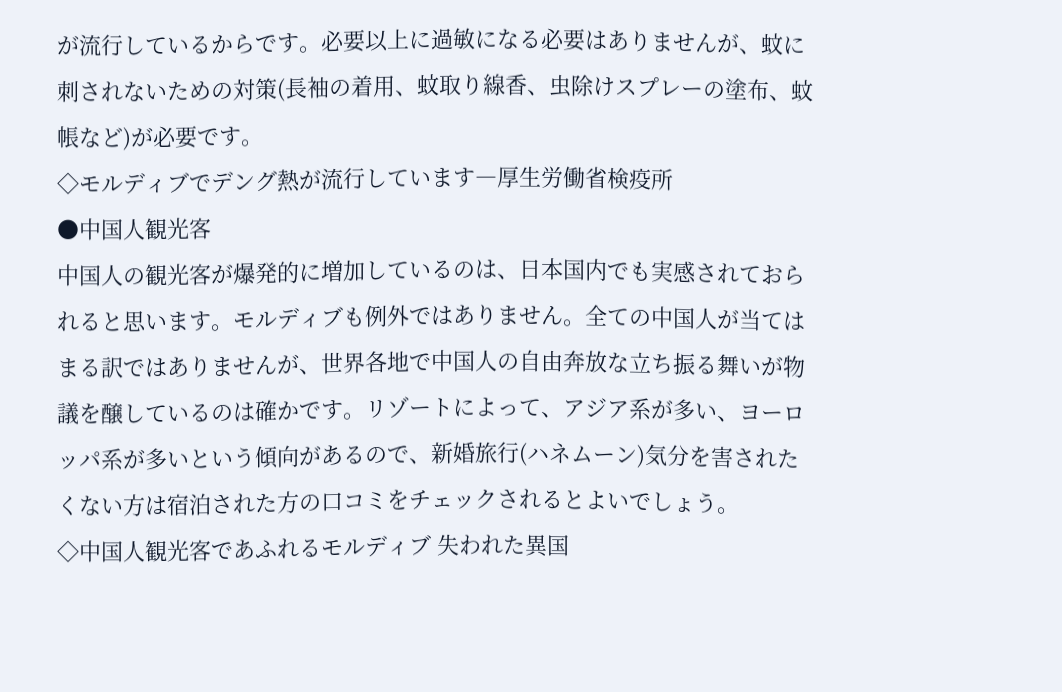が流行しているからです。必要以上に過敏になる必要はありませんが、蚊に刺されないための対策(長袖の着用、蚊取り線香、虫除けスプレーの塗布、蚊帳など)が必要です。
◇モルディブでデング熱が流行しています―厚生労働省検疫所
●中国人観光客
中国人の観光客が爆発的に増加しているのは、日本国内でも実感されておられると思います。モルディブも例外ではありません。全ての中国人が当てはまる訳ではありませんが、世界各地で中国人の自由奔放な立ち振る舞いが物議を醸しているのは確かです。リゾートによって、アジア系が多い、ヨーロッパ系が多いという傾向があるので、新婚旅行(ハネムーン)気分を害されたくない方は宿泊された方の口コミをチェックされるとよいでしょう。
◇中国人観光客であふれるモルディブ 失われた異国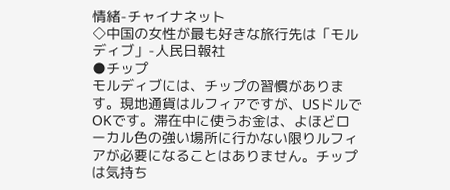情緒-チャイナネット
◇中国の女性が最も好きな旅行先は「モルディブ」-人民日報社
●チップ
モルディブには、チップの習慣があります。現地通貨はルフィアですが、USドルでOKです。滞在中に使うお金は、よほどローカル色の強い場所に行かない限りルフィアが必要になることはありません。チップは気持ち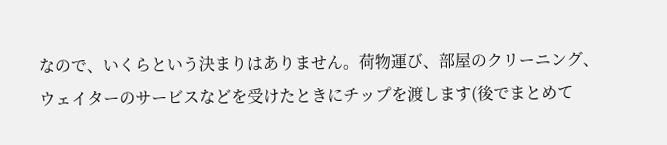なので、いくらという決まりはありません。荷物運び、部屋のクリーニング、ウェイターのサービスなどを受けたときにチップを渡します(後でまとめて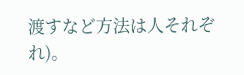渡すなど方法は人それぞれ)。